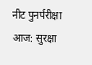नीट पुनर्परीक्षा आज: सुरक्षा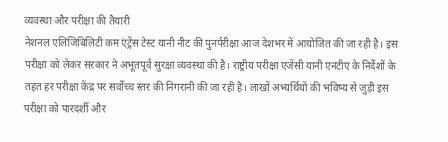व्यवस्था और परीक्षा की तैयारी
नेशनल एलिजिबिलिटी कम एंट्रेंस टेस्ट यानी नीट की पुनर्परीक्षा आज देशभर में आयोजित की जा रही है। इस परीक्षा को लेकर सरकार ने अभूतपूर्व सुरक्षा व्यवस्था की है। राष्ट्रीय परीक्षा एजेंसी यानी एनटीए के निर्देशों के तहत हर परीक्षा केंद्र पर सर्वोच्च स्तर की निगरानी की जा रही है। लाखों अभ्यर्थियों की भविष्य से जुड़ी इस परीक्षा को पारदर्शी और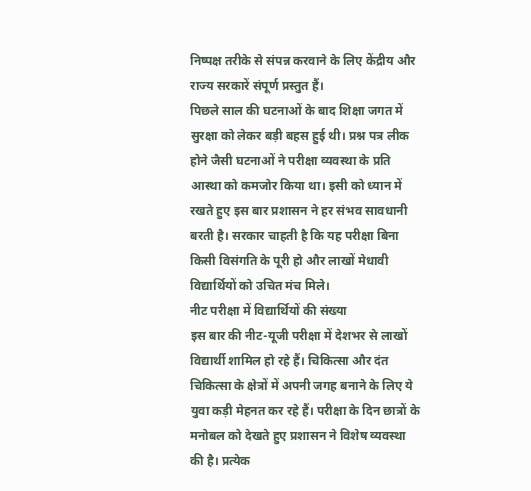निष्पक्ष तरीके से संपन्न करवाने के लिए केंद्रीय और राज्य सरकारें संपूर्ण प्रस्तुत हैं।
पिछले साल की घटनाओं के बाद शिक्षा जगत में सुरक्षा को लेकर बड़ी बहस हुई थी। प्रश्न पत्र लीक होने जैसी घटनाओं ने परीक्षा व्यवस्था के प्रति आस्था को कमजोर किया था। इसी को ध्यान में रखते हुए इस बार प्रशासन ने हर संभव सावधानी बरती है। सरकार चाहती है कि यह परीक्षा बिना किसी विसंगति के पूरी हो और लाखों मेधावी विद्यार्थियों को उचित मंच मिले।
नीट परीक्षा में विद्यार्थियों की संख्या
इस बार की नीट-यूजी परीक्षा में देशभर से लाखों विद्यार्थी शामिल हो रहे हैं। चिकित्सा और दंत चिकित्सा के क्षेत्रों में अपनी जगह बनाने के लिए ये युवा कड़ी मेहनत कर रहे हैं। परीक्षा के दिन छात्रों के मनोबल को देखते हुए प्रशासन ने विशेष व्यवस्था की है। प्रत्येक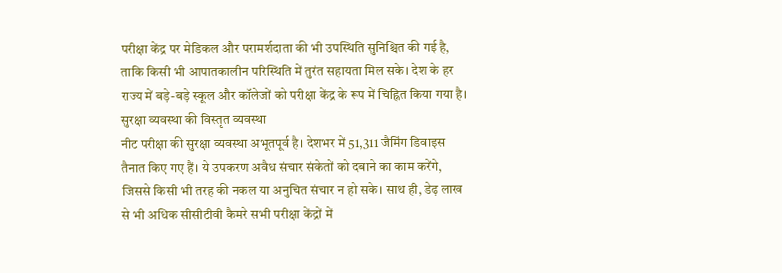परीक्षा केंद्र पर मेडिकल और परामर्शदाता की भी उपस्थिति सुनिश्चित की गई है, ताकि किसी भी आपातकालीन परिस्थिति में तुरंत सहायता मिल सके। देश के हर राज्य में बड़े-बड़े स्कूल और कॉलेजों को परीक्षा केंद्र के रूप में चिह्नित किया गया है।
सुरक्षा व्यवस्था की विस्तृत व्यवस्था
नीट परीक्षा की सुरक्षा व्यवस्था अभूतपूर्व है। देशभर में 51,311 जैमिंग डिवाइस तैनात किए गए हैं। ये उपकरण अवैध संचार संकेतों को दबाने का काम करेंगे, जिससे किसी भी तरह की नकल या अनुचित संचार न हो सके। साथ ही, डेढ़ लाख से भी अधिक सीसीटीवी कैमरे सभी परीक्षा केंद्रों में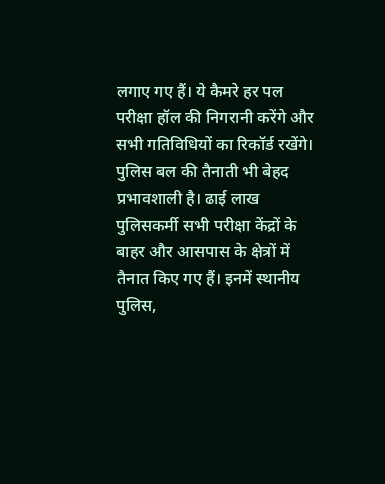लगाए गए हैं। ये कैमरे हर पल परीक्षा हॉल की निगरानी करेंगे और सभी गतिविधियों का रिकॉर्ड रखेंगे।
पुलिस बल की तैनाती भी बेहद प्रभावशाली है। ढाई लाख पुलिसकर्मी सभी परीक्षा केंद्रों के बाहर और आसपास के क्षेत्रों में तैनात किए गए हैं। इनमें स्थानीय पुलिस,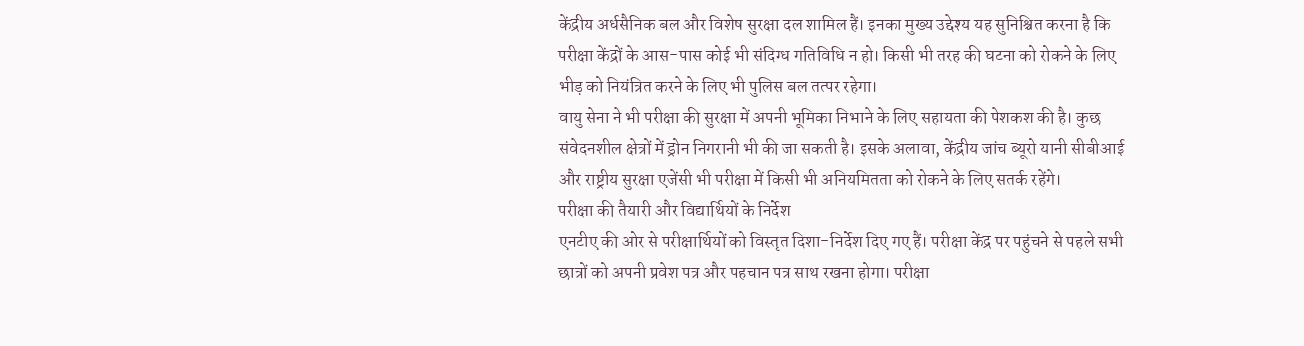केंद्रीय अर्धसैनिक बल और विशेष सुरक्षा दल शामिल हैं। इनका मुख्य उद्देश्य यह सुनिश्चित करना है कि परीक्षा केंद्रों के आस-पास कोई भी संदिग्ध गतिविधि न हो। किसी भी तरह की घटना को रोकने के लिए भीड़ को नियंत्रित करने के लिए भी पुलिस बल तत्पर रहेगा।
वायु सेना ने भी परीक्षा की सुरक्षा में अपनी भूमिका निभाने के लिए सहायता की पेशकश की है। कुछ संवेदनशील क्षेत्रों में ड्रोन निगरानी भी की जा सकती है। इसके अलावा, केंद्रीय जांच ब्यूरो यानी सीबीआई और राष्ट्रीय सुरक्षा एजेंसी भी परीक्षा में किसी भी अनियमितता को रोकने के लिए सतर्क रहेंगे।
परीक्षा की तैयारी और विद्यार्थियों के निर्देश
एनटीए की ओर से परीक्षार्थियों को विस्तृत दिशा-निर्देश दिए गए हैं। परीक्षा केंद्र पर पहुंचने से पहले सभी छात्रों को अपनी प्रवेश पत्र और पहचान पत्र साथ रखना होगा। परीक्षा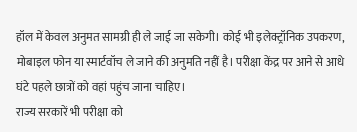हॉल में केवल अनुमत सामग्री ही ले जाई जा सकेगी। कोई भी इलेक्ट्रॉनिक उपकरण, मोबाइल फोन या स्मार्टवॉच ले जाने की अनुमति नहीं है। परीक्षा केंद्र पर आने से आधे घंटे पहले छात्रों को वहां पहुंच जाना चाहिए।
राज्य सरकारें भी परीक्षा को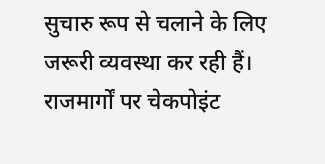सुचारु रूप से चलाने के लिए जरूरी व्यवस्था कर रही हैं। राजमार्गों पर चेकपोइंट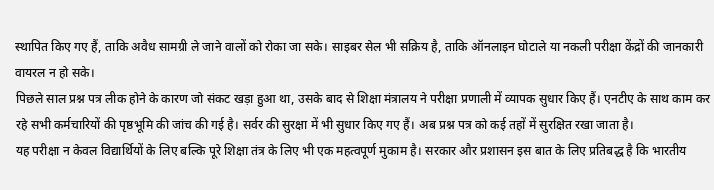स्थापित किए गए हैं, ताकि अवैध सामग्री ले जाने वालों को रोका जा सके। साइबर सेल भी सक्रिय है, ताकि ऑनलाइन घोटाले या नकली परीक्षा केंद्रों की जानकारी वायरल न हो सके।
पिछले साल प्रश्न पत्र लीक होने के कारण जो संकट खड़ा हुआ था, उसके बाद से शिक्षा मंत्रालय ने परीक्षा प्रणाली में व्यापक सुधार किए हैं। एनटीए के साथ काम कर रहे सभी कर्मचारियों की पृष्ठभूमि की जांच की गई है। सर्वर की सुरक्षा में भी सुधार किए गए हैं। अब प्रश्न पत्र को कई तहों में सुरक्षित रखा जाता है।
यह परीक्षा न केवल विद्यार्थियों के लिए बल्कि पूरे शिक्षा तंत्र के लिए भी एक महत्वपूर्ण मुकाम है। सरकार और प्रशासन इस बात के लिए प्रतिबद्ध है कि भारतीय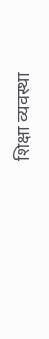शिक्षा व्यवस्था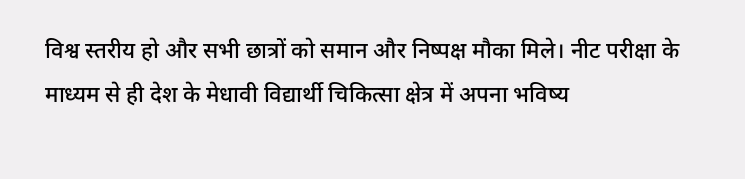विश्व स्तरीय हो और सभी छात्रों को समान और निष्पक्ष मौका मिले। नीट परीक्षा के माध्यम से ही देश के मेधावी विद्यार्थी चिकित्सा क्षेत्र में अपना भविष्य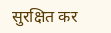सुरक्षित कर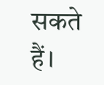सकते हैं।